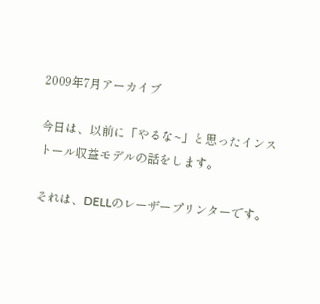2009年7月アーカイブ

今日は、以前に「やるな~」と思ったインストール収益モデルの話をします。

それは、DELLのレーザープリンターです。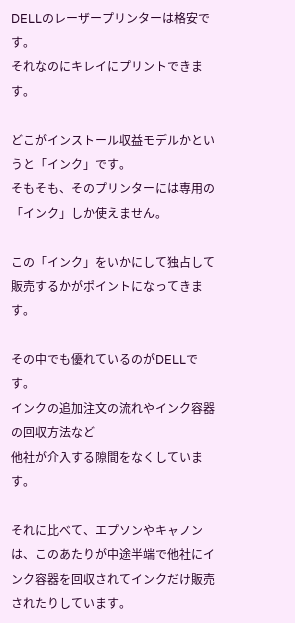DELLのレーザープリンターは格安です。
それなのにキレイにプリントできます。

どこがインストール収益モデルかというと「インク」です。
そもそも、そのプリンターには専用の「インク」しか使えません。

この「インク」をいかにして独占して販売するかがポイントになってきます。

その中でも優れているのがDELLです。
インクの追加注文の流れやインク容器の回収方法など
他社が介入する隙間をなくしています。

それに比べて、エプソンやキャノンは、このあたりが中途半端で他社にインク容器を回収されてインクだけ販売されたりしています。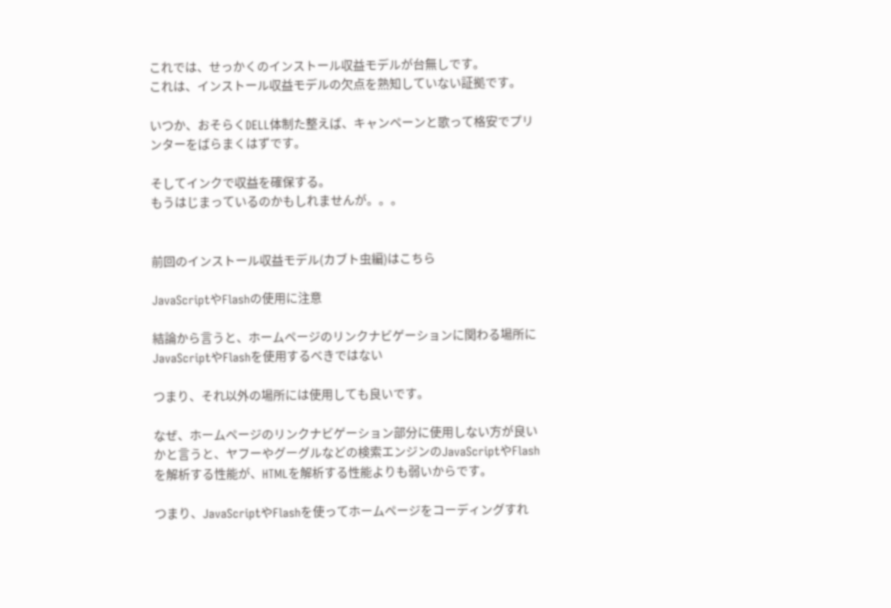これでは、せっかくのインストール収益モデルが台無しです。
これは、インストール収益モデルの欠点を熟知していない証拠です。

いつか、おそらくDELL体制た整えば、キャンペーンと歌って格安でプリンターをばらまくはずです。

そしてインクで収益を確保する。
もうはじまっているのかもしれませんが。。。


前回のインストール収益モデル(カブト虫編)はこちら

JavaScriptやFlashの使用に注意

結論から言うと、ホームページのリンクナビゲーションに関わる場所にJavaScriptやFlashを使用するべきではない

つまり、それ以外の場所には使用しても良いです。

なぜ、ホームページのリンクナビゲーション部分に使用しない方が良いかと言うと、ヤフーやグーグルなどの検索エンジンのJavaScriptやFlashを解析する性能が、HTMLを解析する性能よりも弱いからです。

つまり、JavaScriptやFlashを使ってホームページをコーディングすれ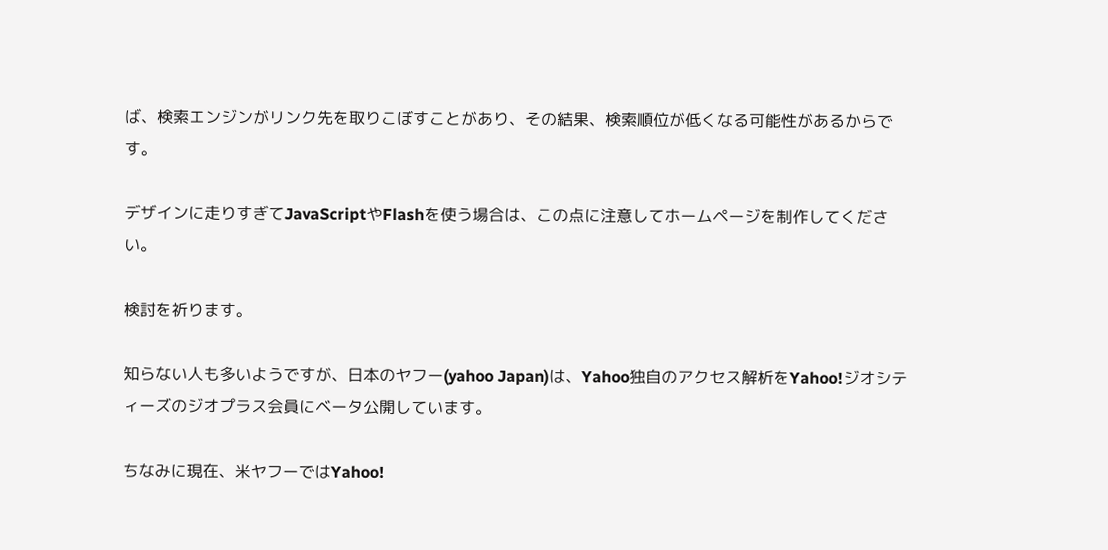ば、検索エンジンがリンク先を取りこぼすことがあり、その結果、検索順位が低くなる可能性があるからです。

デザインに走りすぎてJavaScriptやFlashを使う場合は、この点に注意してホームページを制作してください。

検討を祈ります。

知らない人も多いようですが、日本のヤフー(yahoo Japan)は、Yahoo独自のアクセス解析をYahoo!ジオシティーズのジオプラス会員にベータ公開しています。

ちなみに現在、米ヤフーではYahoo!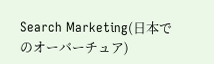Search Marketing(日本でのオーバーチュア)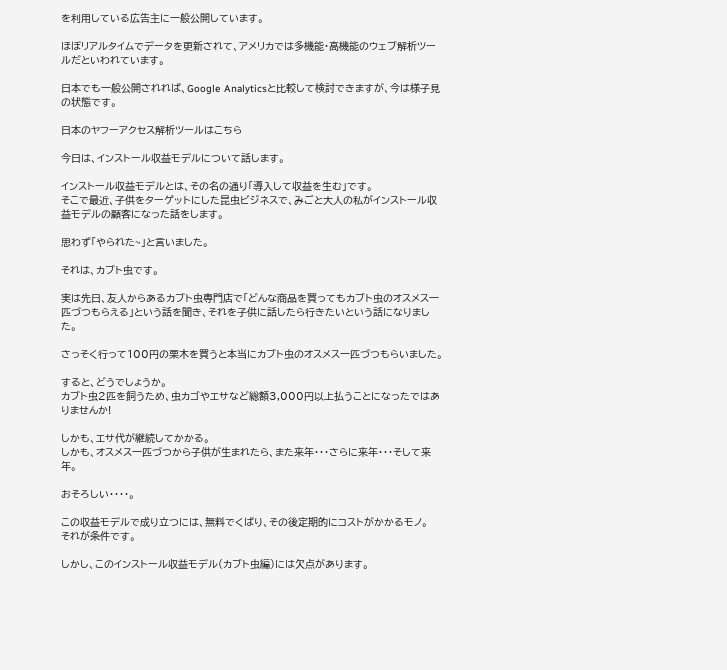を利用している広告主に一般公開しています。

ほぼリアルタイムでデータを更新されて、アメリカでは多機能・高機能のウェブ解析ツールだといわれています。

日本でも一般公開されれば、Google Analyticsと比較して検討できますが、今は様子見の状態です。

日本のヤフーアクセス解析ツールはこちら

今日は、インストール収益モデルについて話します。

インストール収益モデルとは、その名の通り「導入して収益を生む」です。
そこで最近、子供をターゲットにした昆虫ビジネスで、みごと大人の私がインストール収益モデルの顧客になった話をします。

思わず「やられた~」と言いました。

それは、カブト虫です。

実は先日、友人からあるカブト虫専門店で「どんな商品を買ってもカブト虫のオスメス一匹づつもらえる」という話を聞き、それを子供に話したら行きたいという話になりました。

さっそく行って100円の栗木を買うと本当にカブト虫のオスメス一匹づつもらいました。

すると、どうでしょうか。
カブト虫2匹を飼うため、虫カゴやエサなど総額3,000円以上払うことになったではありませんか!

しかも、エサ代が継続してかかる。
しかも、オスメス一匹づつから子供が生まれたら、また来年・・・さらに来年・・・そして来年。

おそろしい・・・・。

この収益モデルで成り立つには、無料でくばり、その後定期的にコストがかかるモノ。
それが条件です。

しかし、このインストール収益モデル(カブト虫編)には欠点があります。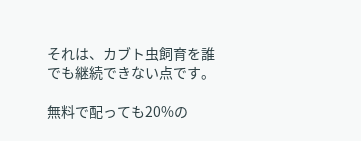それは、カブト虫飼育を誰でも継続できない点です。

無料で配っても20%の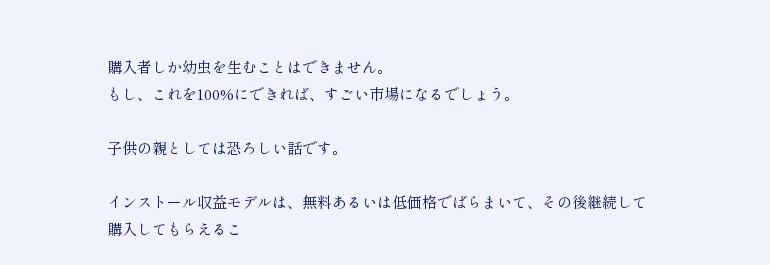購入者しか幼虫を生むことはできません。
もし、これを100%にできれば、すごい市場になるでしょう。

子供の親としては恐ろしい話です。

インストール収益モデルは、無料あるいは低価格でばらまいて、その後継続して購入してもらえるこ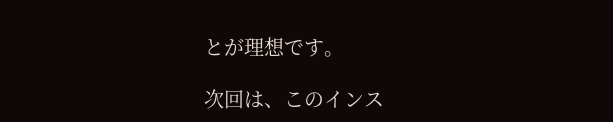とが理想です。

次回は、このインス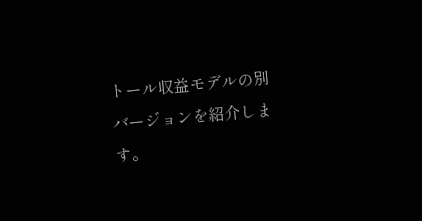トール収益モデルの別バージョンを紹介します。